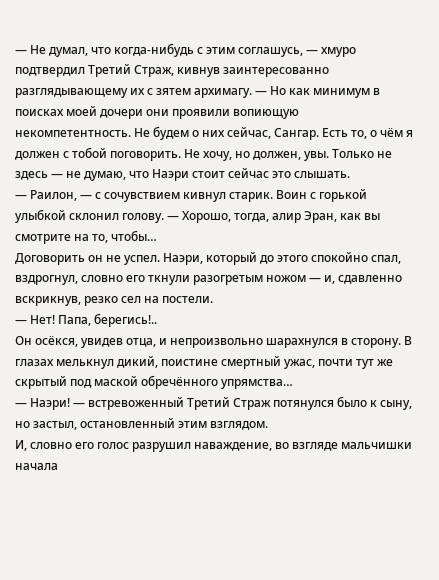— Не думал, что когда-нибудь с этим соглашусь, — хмуро подтвердил Третий Страж, кивнув заинтересованно разглядывающему их с зятем архимагу. — Но как минимум в поисках моей дочери они проявили вопиющую некомпетентность. Не будем о них сейчас, Сангар. Есть то, о чём я должен с тобой поговорить. Не хочу, но должен, увы. Только не здесь — не думаю, что Наэри стоит сейчас это слышать.
— Раилон, — с сочувствием кивнул старик. Воин с горькой улыбкой склонил голову. — Хорошо, тогда, алир Эран, как вы смотрите на то, чтобы…
Договорить он не успел. Наэри, который до этого спокойно спал, вздрогнул, словно его ткнули разогретым ножом — и, сдавленно вскрикнув, резко сел на постели.
— Нет! Папа, берегись!..
Он осёкся, увидев отца, и непроизвольно шарахнулся в сторону. В глазах мелькнул дикий, поистине смертный ужас, почти тут же скрытый под маской обречённого упрямства…
— Наэри! — встревоженный Третий Страж потянулся было к сыну, но застыл, остановленный этим взглядом.
И, словно его голос разрушил наваждение, во взгляде мальчишки начала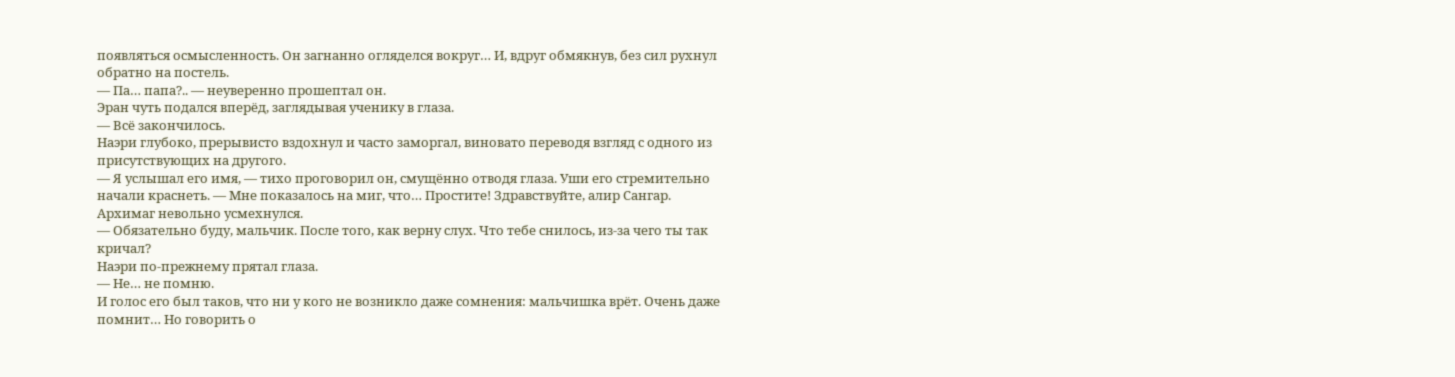появляться осмысленность. Он загнанно огляделся вокруг… И, вдруг обмякнув, без сил рухнул обратно на постель.
— Па… папа?.. — неуверенно прошептал он.
Эран чуть подался вперёд, заглядывая ученику в глаза.
— Всё закончилось.
Наэри глубоко, прерывисто вздохнул и часто заморгал, виновато переводя взгляд с одного из присутствующих на другого.
— Я услышал его имя, — тихо проговорил он, смущённо отводя глаза. Уши его стремительно начали краснеть. — Мне показалось на миг, что… Простите! Здравствуйте, алир Сангар.
Архимаг невольно усмехнулся.
— Обязательно буду, мальчик. После того, как верну слух. Что тебе снилось, из-за чего ты так кричал?
Наэри по-прежнему прятал глаза.
— Не… не помню.
И голос его был таков, что ни у кого не возникло даже сомнения: мальчишка врёт. Очень даже помнит… Но говорить о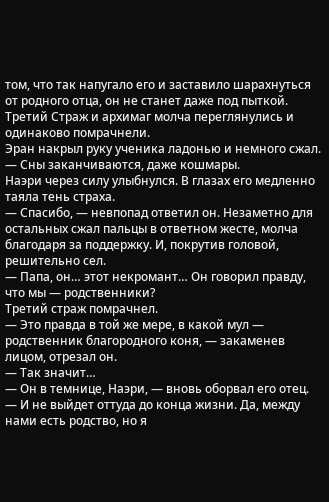том, что так напугало его и заставило шарахнуться от родного отца, он не станет даже под пыткой.
Третий Страж и архимаг молча переглянулись и одинаково помрачнели.
Эран накрыл руку ученика ладонью и немного сжал.
— Сны заканчиваются, даже кошмары.
Наэри через силу улыбнулся. В глазах его медленно таяла тень страха.
— Спасибо, — невпопад ответил он. Незаметно для остальных сжал пальцы в ответном жесте, молча благодаря за поддержку. И, покрутив головой, решительно сел.
— Папа, он… этот некромант… Он говорил правду, что мы — родственники?
Третий страж помрачнел.
— Это правда в той же мере, в какой мул — родственник благородного коня, — закаменев лицом, отрезал он.
— Так значит…
— Он в темнице, Наэри, — вновь оборвал его отец. — И не выйдет оттуда до конца жизни. Да, между нами есть родство, но я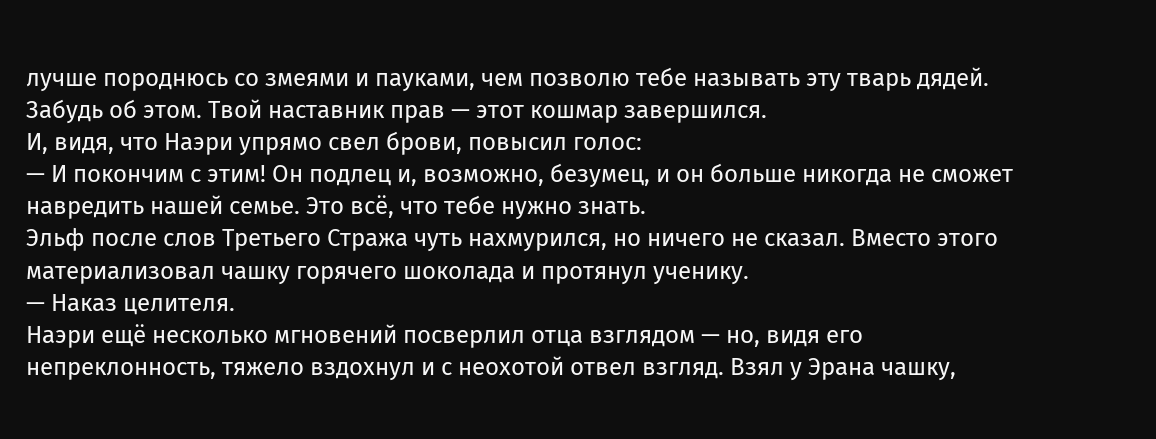лучше породнюсь со змеями и пауками, чем позволю тебе называть эту тварь дядей. Забудь об этом. Твой наставник прав — этот кошмар завершился.
И, видя, что Наэри упрямо свел брови, повысил голос:
— И покончим с этим! Он подлец и, возможно, безумец, и он больше никогда не сможет навредить нашей семье. Это всё, что тебе нужно знать.
Эльф после слов Третьего Стража чуть нахмурился, но ничего не сказал. Вместо этого материализовал чашку горячего шоколада и протянул ученику.
— Наказ целителя.
Наэри ещё несколько мгновений посверлил отца взглядом — но, видя его непреклонность, тяжело вздохнул и с неохотой отвел взгляд. Взял у Эрана чашку,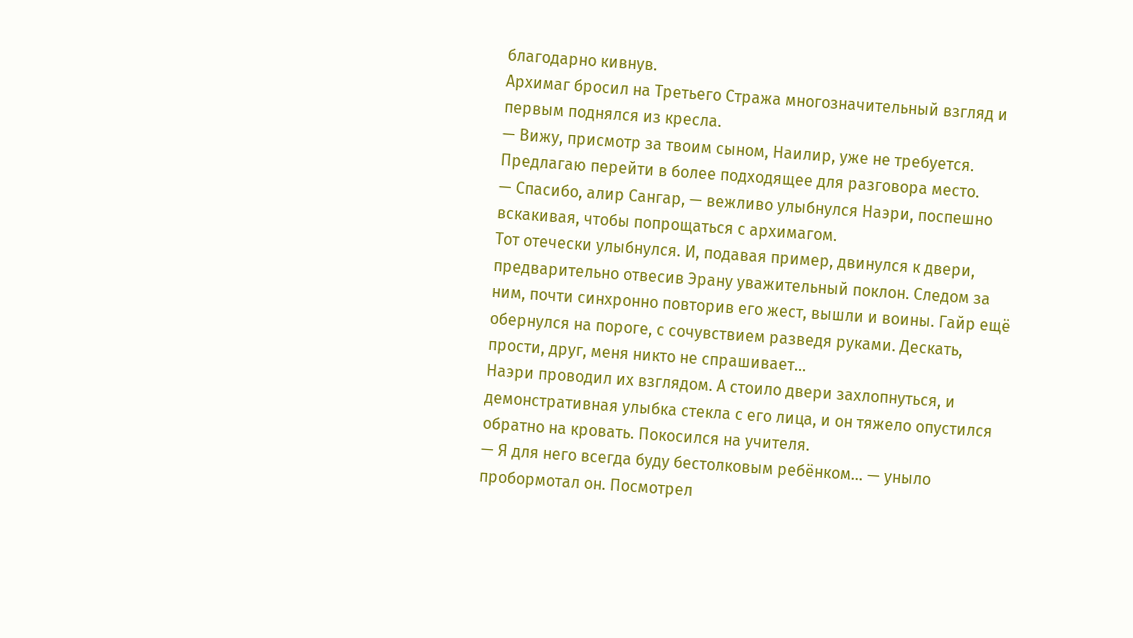благодарно кивнув.
Архимаг бросил на Третьего Стража многозначительный взгляд и первым поднялся из кресла.
— Вижу, присмотр за твоим сыном, Наилир, уже не требуется. Предлагаю перейти в более подходящее для разговора место.
— Спасибо, алир Сангар, — вежливо улыбнулся Наэри, поспешно вскакивая, чтобы попрощаться с архимагом.
Тот отечески улыбнулся. И, подавая пример, двинулся к двери, предварительно отвесив Эрану уважительный поклон. Следом за ним, почти синхронно повторив его жест, вышли и воины. Гайр ещё обернулся на пороге, с сочувствием разведя руками. Дескать, прости, друг, меня никто не спрашивает…
Наэри проводил их взглядом. А стоило двери захлопнуться, и демонстративная улыбка стекла с его лица, и он тяжело опустился обратно на кровать. Покосился на учителя.
— Я для него всегда буду бестолковым ребёнком… — уныло пробормотал он. Посмотрел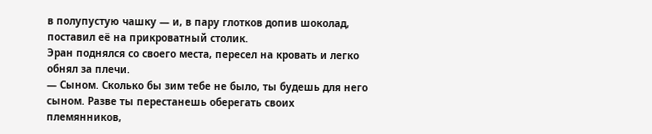в полупустую чашку — и, в пару глотков допив шоколад, поставил её на прикроватный столик.
Эран поднялся со своего места, пересел на кровать и легко обнял за плечи.
— Сыном. Сколько бы зим тебе не было, ты будешь для него сыном. Разве ты перестанешь оберегать своих племянников,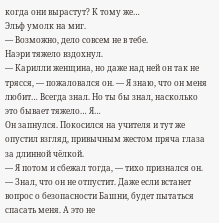когда они вырастут? К тому же…
Эльф умолк на миг.
— Возможно, дело совсем не в тебе.
Наэри тяжело вздохнул.
— Карилли женщина, но даже над ней он так не трясся, — пожаловался он. — Я знаю, что он меня любит… Всегда знал. Но ты бы знал, насколько это бывает тяжело… Я…
Он запнулся. Покосился на учителя и тут же опустил взгляд, привычным жестом пряча глаза за длинной чёлкой.
— Я потом и сбежал тогда, — тихо признался он. — Знал, что он не отпустит. Даже если встанет вопрос о безопасности Башни, будет пытаться спасать меня. А это не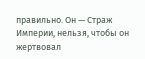правильно. Он — Страж Империи, нельзя, чтобы он жертвовал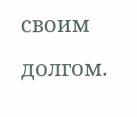своим долгом.